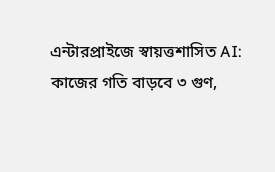এন্টারপ্রাইজে স্বায়ত্তশাসিত AI: কাজের গতি বাড়বে ৩ গুণ,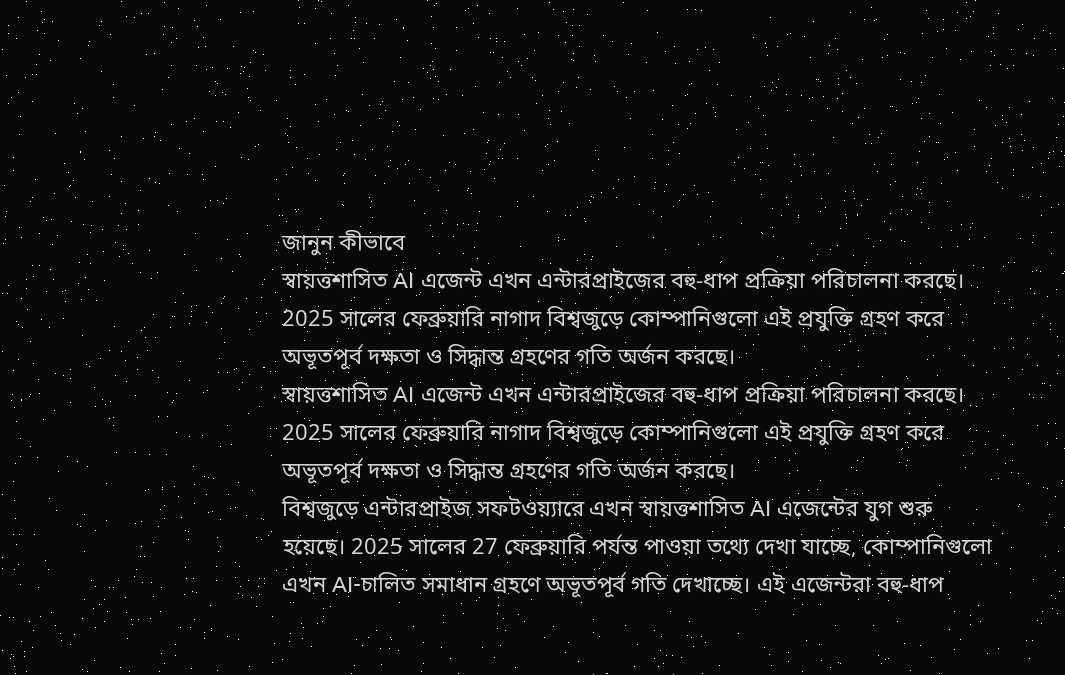জানুন কীভাবে
স্বায়ত্তশাসিত AI এজেন্ট এখন এন্টারপ্রাইজের বহু-ধাপ প্রক্রিয়া পরিচালনা করছে। 2025 সালের ফেব্রুয়ারি নাগাদ বিশ্বজুড়ে কোম্পানিগুলো এই প্রযুক্তি গ্রহণ করে অভূতপূর্ব দক্ষতা ও সিদ্ধান্ত গ্রহণের গতি অর্জন করছে।
স্বায়ত্তশাসিত AI এজেন্ট এখন এন্টারপ্রাইজের বহু-ধাপ প্রক্রিয়া পরিচালনা করছে। 2025 সালের ফেব্রুয়ারি নাগাদ বিশ্বজুড়ে কোম্পানিগুলো এই প্রযুক্তি গ্রহণ করে অভূতপূর্ব দক্ষতা ও সিদ্ধান্ত গ্রহণের গতি অর্জন করছে।
বিশ্বজুড়ে এন্টারপ্রাইজ সফটওয়্যারে এখন স্বায়ত্তশাসিত AI এজেন্টের যুগ শুরু হয়েছে। 2025 সালের 27 ফেব্রুয়ারি পর্যন্ত পাওয়া তথ্যে দেখা যাচ্ছে, কোম্পানিগুলো এখন AI-চালিত সমাধান গ্রহণে অভূতপূর্ব গতি দেখাচ্ছে। এই এজেন্টরা বহু-ধাপ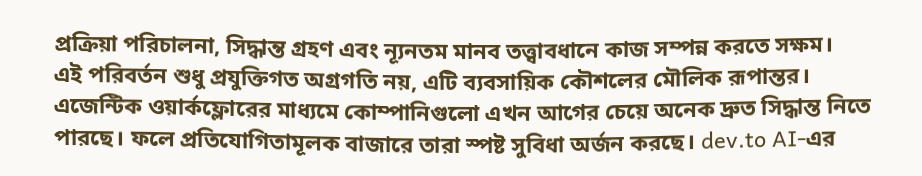প্রক্রিয়া পরিচালনা, সিদ্ধান্ত গ্রহণ এবং ন্যূনতম মানব তত্ত্বাবধানে কাজ সম্পন্ন করতে সক্ষম।
এই পরিবর্তন শুধু প্রযুক্তিগত অগ্রগতি নয়, এটি ব্যবসায়িক কৌশলের মৌলিক রূপান্তর। এজেন্টিক ওয়ার্কফ্লোরের মাধ্যমে কোম্পানিগুলো এখন আগের চেয়ে অনেক দ্রুত সিদ্ধান্ত নিতে পারছে। ফলে প্রতিযোগিতামূলক বাজারে তারা স্পষ্ট সুবিধা অর্জন করছে। dev.to AI-এর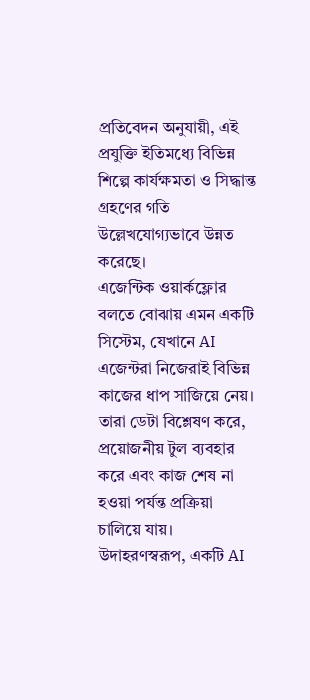প্রতিবেদন অনুযায়ী, এই প্রযুক্তি ইতিমধ্যে বিভিন্ন শিল্পে কার্যক্ষমতা ও সিদ্ধান্ত গ্রহণের গতি উল্লেখযোগ্যভাবে উন্নত করেছে।
এজেন্টিক ওয়ার্কফ্লোর বলতে বোঝায় এমন একটি সিস্টেম, যেখানে AI এজেন্টরা নিজেরাই বিভিন্ন কাজের ধাপ সাজিয়ে নেয়। তারা ডেটা বিশ্লেষণ করে, প্রয়োজনীয় টুল ব্যবহার করে এবং কাজ শেষ না হওয়া পর্যন্ত প্রক্রিয়া চালিয়ে যায়। উদাহরণস্বরূপ, একটি AI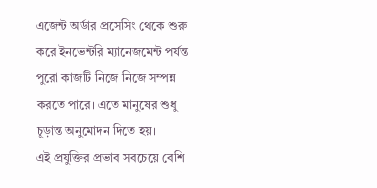এজেন্ট অর্ডার প্রসেসিং থেকে শুরু করে ইনভেন্টরি ম্যানেজমেন্ট পর্যন্ত পুরো কাজটি নিজে নিজে সম্পন্ন করতে পারে। এতে মানুষের শুধু চূড়ান্ত অনুমোদন দিতে হয়।
এই প্রযুক্তির প্রভাব সবচেয়ে বেশি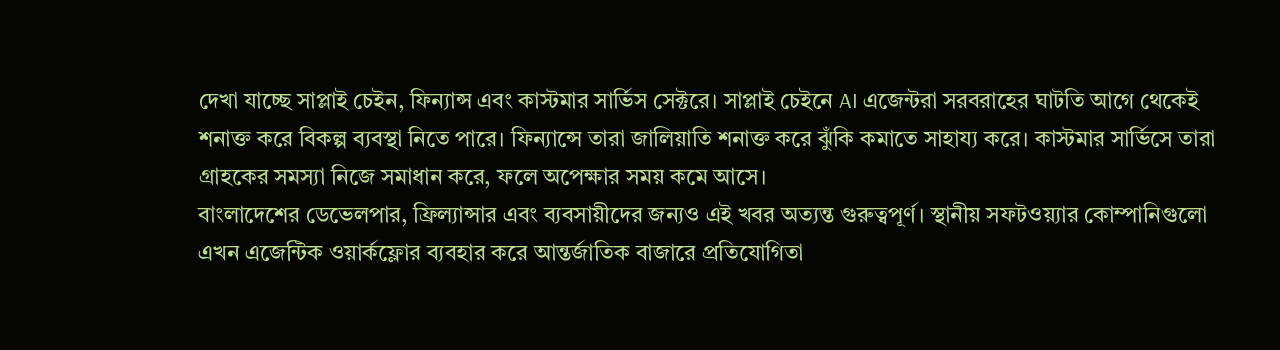দেখা যাচ্ছে সাপ্লাই চেইন, ফিন্যান্স এবং কাস্টমার সার্ভিস সেক্টরে। সাপ্লাই চেইনে AI এজেন্টরা সরবরাহের ঘাটতি আগে থেকেই শনাক্ত করে বিকল্প ব্যবস্থা নিতে পারে। ফিন্যান্সে তারা জালিয়াতি শনাক্ত করে ঝুঁকি কমাতে সাহায্য করে। কাস্টমার সার্ভিসে তারা গ্রাহকের সমস্যা নিজে সমাধান করে, ফলে অপেক্ষার সময় কমে আসে।
বাংলাদেশের ডেভেলপার, ফ্রিল্যান্সার এবং ব্যবসায়ীদের জন্যও এই খবর অত্যন্ত গুরুত্বপূর্ণ। স্থানীয় সফটওয়্যার কোম্পানিগুলো এখন এজেন্টিক ওয়ার্কফ্লোর ব্যবহার করে আন্তর্জাতিক বাজারে প্রতিযোগিতা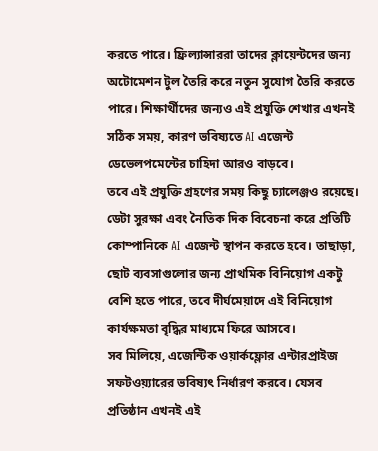করতে পারে। ফ্রিল্যান্সাররা তাদের ক্লায়েন্টদের জন্য অটোমেশন টুল তৈরি করে নতুন সুযোগ তৈরি করতে পারে। শিক্ষার্থীদের জন্যও এই প্রযুক্তি শেখার এখনই সঠিক সময়, কারণ ভবিষ্যতে AI এজেন্ট ডেভেলপমেন্টের চাহিদা আরও বাড়বে।
তবে এই প্রযুক্তি গ্রহণের সময় কিছু চ্যালেঞ্জও রয়েছে। ডেটা সুরক্ষা এবং নৈতিক দিক বিবেচনা করে প্রতিটি কোম্পানিকে AI এজেন্ট স্থাপন করতে হবে। তাছাড়া, ছোট ব্যবসাগুলোর জন্য প্রাথমিক বিনিয়োগ একটু বেশি হতে পারে, তবে দীর্ঘমেয়াদে এই বিনিয়োগ কার্যক্ষমতা বৃদ্ধির মাধ্যমে ফিরে আসবে।
সব মিলিয়ে, এজেন্টিক ওয়ার্কফ্লোর এন্টারপ্রাইজ সফটওয়্যারের ভবিষ্যৎ নির্ধারণ করবে। যেসব প্রতিষ্ঠান এখনই এই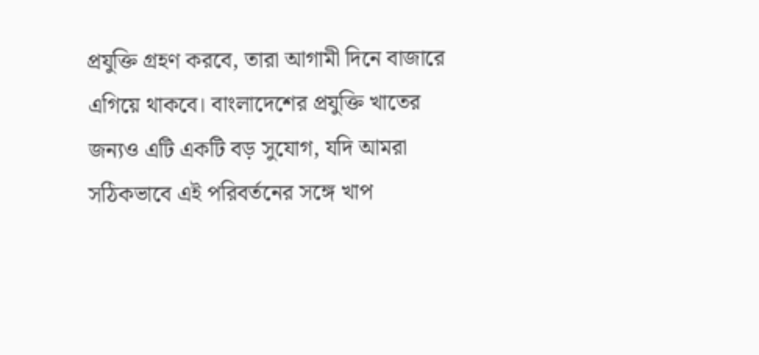প্রযুক্তি গ্রহণ করবে, তারা আগামী দিনে বাজারে এগিয়ে থাকবে। বাংলাদেশের প্রযুক্তি খাতের জন্যও এটি একটি বড় সুযোগ, যদি আমরা সঠিকভাবে এই পরিবর্তনের সঙ্গে খাপ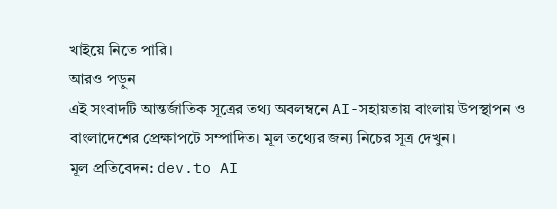খাইয়ে নিতে পারি।
আরও পড়ুন
এই সংবাদটি আন্তর্জাতিক সূত্রের তথ্য অবলম্বনে AI-সহায়তায় বাংলায় উপস্থাপন ও বাংলাদেশের প্রেক্ষাপটে সম্পাদিত। মূল তথ্যের জন্য নিচের সূত্র দেখুন।
মূল প্রতিবেদন: dev.to AI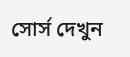সোর্স দেখুন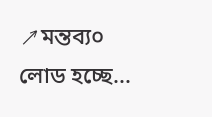↗মন্তব্য০
লোড হচ্ছে...